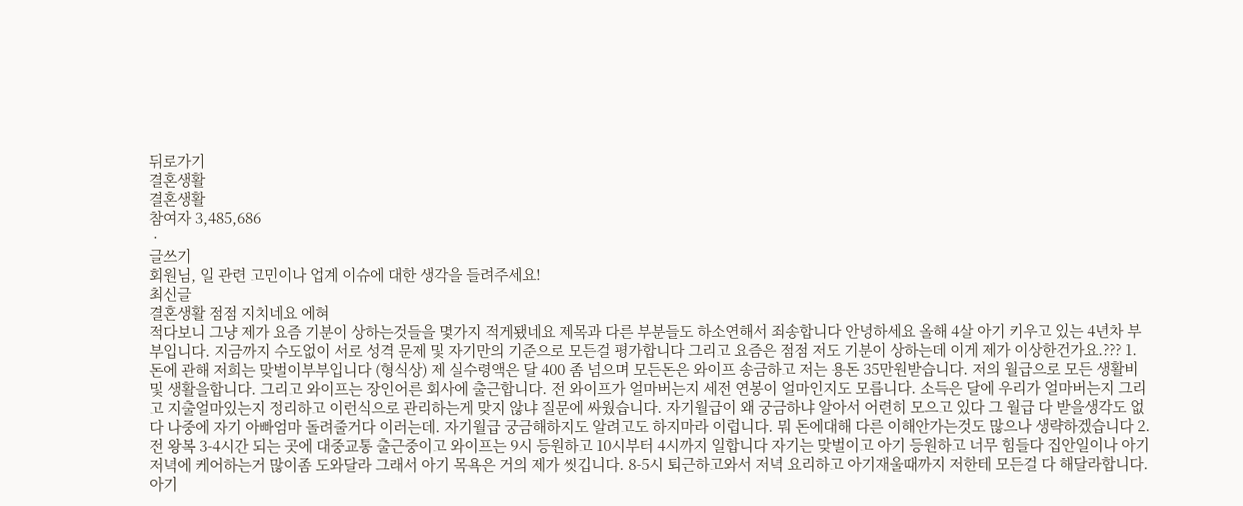뒤로가기
결혼생활
결혼생활
참여자 3,485,686
 ·
글쓰기
회원님, 일 관련 고민이나 업계 이슈에 대한 생각을 들려주세요!
최신글
결혼생활 점점 지치네요 에혀
적다보니 그냥 제가 요즘 기분이 상하는것들을 몇가지 적게됐네요 제목과 다른 부분들도 하소연해서 죄송합니다 안녕하세요 올해 4살 아기 키우고 있는 4년차 부부입니다. 지금까지 수도없이 서로 성격 문제 및 자기만의 기준으로 모든걸 평가합니다 그리고 요즘은 점점 저도 기분이 상하는데 이게 제가 이상한건가요.??? 1. 돈에 관해 저희는 맞벌이부부입니다 (형식상) 제 실수령액은 달 400 좀 넘으며 모든돈은 와이프 송금하고 저는 용돈 35만원받습니다. 저의 월급으로 모든 생활비 및 생활을합니다. 그리고 와이프는 장인어른 회사에 출근합니다. 전 와이프가 얼마버는지 세전 연봉이 얼마인지도 모릅니다. 소득은 달에 우리가 얼마버는지 그리고 지출얼마있는지 정리하고 이런식으로 관리하는게 맞지 않냐 질문에 싸웠습니다. 자기월급이 왜 궁금하냐 알아서 어련히 모으고 있다 그 월급 다 받을생각도 없다 나중에 자기 아빠엄마 돌려줄거다 이러는데. 자기월급 궁금해하지도 알려고도 하지마라 이럽니다. 뭐 돈에대해 다른 이해안가는것도 많으나 생략하겠습니다 2. 전 왕복 3-4시간 되는 곳에 대중교통 출근중이고 와이프는 9시 등원하고 10시부터 4시까지 일합니다 자기는 맞벌이고 아기 등원하고 너무 힘들다 집안일이나 아기 저녁에 케어하는거 많이좀 도와달라 그래서 아기 목욕은 거의 제가 씻깁니다. 8-5시 퇴근하고와서 저녁 요리하고 아기재울때까지 저한테 모든걸 다 해달라합니다. 아기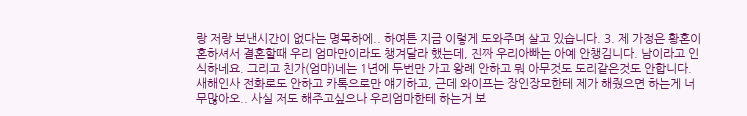랑 저랑 보낸시간이 없다는 명목하에.. 하여튼 지금 이렇게 도와주며 살고 있습니다. 3. 제 가정은 황혼이혼하셔서 결혼할때 우리 엄마만이라도 챙겨달라 했는데, 진짜 우리아빠는 아예 안챙김니다. 남이라고 인식하네요. 그리고 친가(엄마)네는 1년에 두번만 가고 왕례 안하고 뭐 아무것도 도리같은것도 안합니다. 새해인사 전화로도 안하고 카톡으로만 얘기하고, 근데 와이프는 장인장모한테 제가 해줬으면 하는게 너무많아오.. 사실 저도 해주고싶으나 우리엄마한테 하는거 보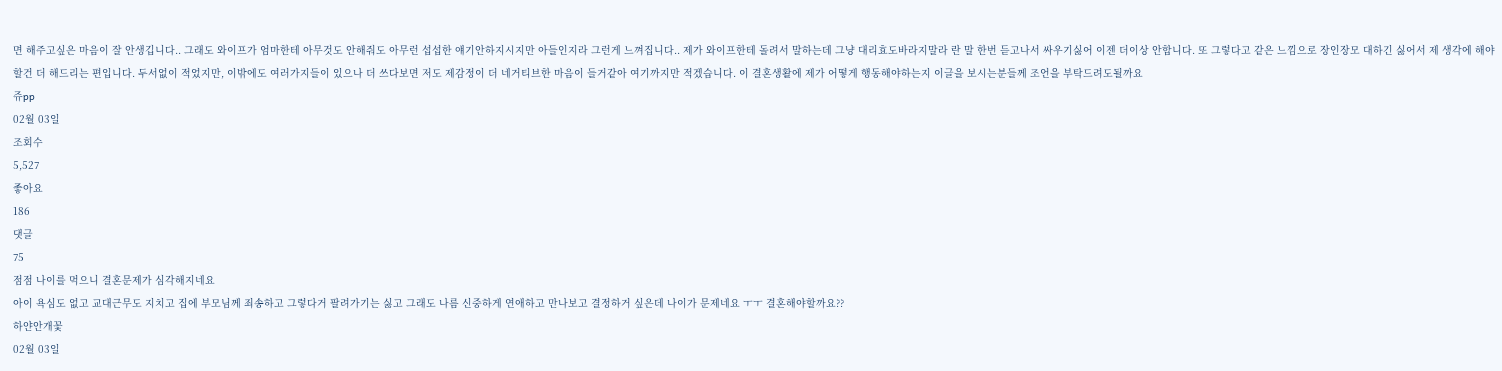면 해주고싶은 마음이 잘 안생깁니다.. 그래도 와이프가 엄마한테 아무것도 안해줘도 아무런 섭섭한 얘기안하지시지만 아들인지라 그런게 느껴집니다.. 제가 와이프한테 돌려서 말하는데 그냥 대리효도바라지말라 란 말 한번 듣고나서 싸우기싫어 이젠 더이상 안합니다. 또 그렇다고 같은 느낌으로 장인장모 대하긴 싫어서 제 생각에 해야할건 더 해드리는 편입니다. 두서없이 적었지만, 이밖에도 여러가지들이 있으나 더 쓰다보면 저도 제감정이 더 네거티브한 마음이 들거같아 여기까지만 적겠습니다. 이 결혼생활에 제가 어떻게 행동해야하는지 이글을 보시는분들께 조언을 부탁드려도될까요
쥬pp
02월 03일
조회수
5,527
좋아요
186
댓글
75
점점 나이를 먹으니 결혼문제가 심각해지네요
아이 욕심도 없고 교대근무도 지치고 집에 부모님께 죄송하고 그렇다거 팔려가기는 싫고 그래도 나름 신중하게 연애하고 만나보고 결정하거 싶은데 나이가 문제네요 ㅜㅜ 결혼해야할까요??
하얀안개꽃
02월 03일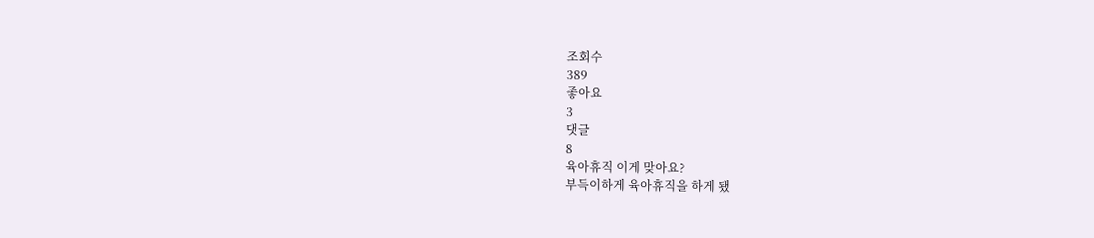조회수
389
좋아요
3
댓글
8
육아휴직 이게 맞아요?
부득이하게 육아휴직을 하게 됐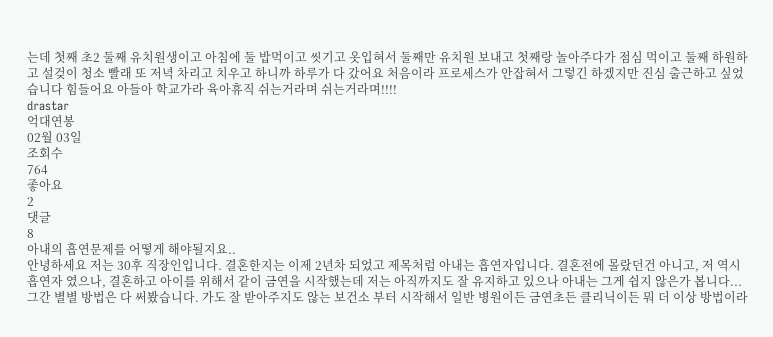는데 첫째 초2 둘째 유치원생이고 아침에 둘 밥먹이고 씻기고 옷입혀서 둘째만 유치원 보내고 첫째랑 놀아주다가 점심 먹이고 둘째 하원하고 설겆이 청소 빨래 또 저녁 차리고 치우고 하니까 하루가 다 갔어요 처음이라 프로세스가 안잡혀서 그렇긴 하겠지만 진심 출근하고 싶었습니다 힘들어요 아들아 학교가라 육아휴직 쉬는거라며 쉬는거라며!!!!
drastar
억대연봉
02월 03일
조회수
764
좋아요
2
댓글
8
아내의 흡연문제를 어떻게 해야될지요..
안녕하세요 저는 30후 직장인입니다. 결혼한지는 이제 2년차 되었고 제목처럼 아내는 흡연자입니다. 결혼전에 몰랐던건 아니고, 저 역시 흡연자 였으나, 결혼하고 아이를 위해서 같이 금연을 시작했는데 저는 아직까지도 잘 유지하고 있으나 아내는 그게 쉽지 않은가 봅니다... 그간 별별 방법은 다 써봤습니다. 가도 잘 받아주지도 않는 보건소 부터 시작해서 일반 병원이든 금연초든 클리닉이든 뭐 더 이상 방법이라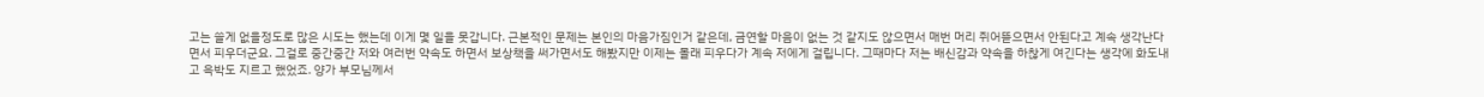고는 쓸게 없을정도로 많은 시도는 했는데 이게 몇 일을 못갑니다. 근본적인 문제는 본인의 마음가짐인거 같은데, 금연할 마음이 없는 것 같지도 않으면서 매번 머리 쥐어뜯으면서 안된다고 계속 생각난다면서 피우더군요. 그걸로 중간중간 저와 여러번 약속도 하면서 보상책을 써가면서도 해봤지만 이제는 몰래 피우다가 계속 저에게 걸립니다. 그때마다 저는 배신감과 약속을 하찮게 여긴다는 생각에 화도내고 윽박도 지르고 했었죠. 양가 부모님께서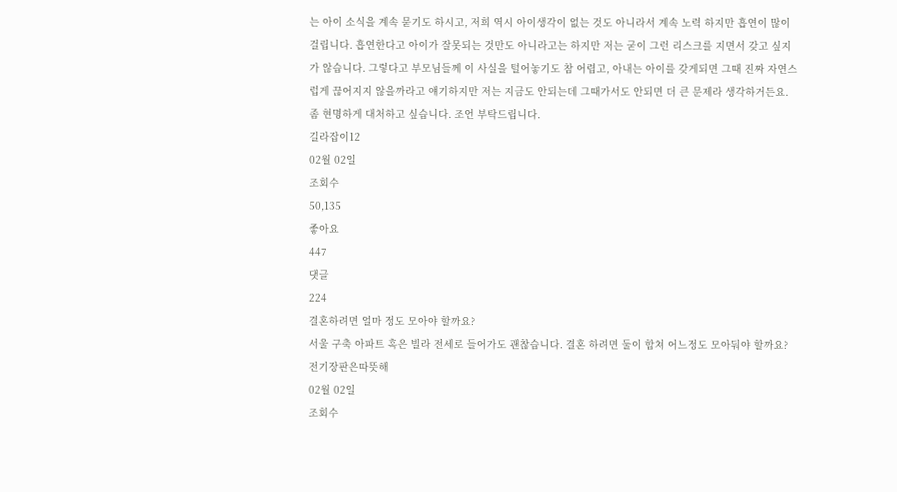는 아이 소식을 계속 묻기도 하시고, 저희 역시 아이생각이 없는 것도 아니라서 계속 노력 하지만 흡연이 많이 걸립니다. 흡연한다고 아이가 잘못되는 것만도 아니라고는 하지만 저는 굳이 그런 리스크를 지면서 갖고 싶지가 않습니다. 그렇다고 부모님들께 이 사실을 털어놓기도 참 어렵고, 아내는 아이를 갖게되면 그때 진짜 자연스럽게 끊어지지 않을까라고 얘기하지만 저는 지금도 안되는데 그때가서도 안되면 더 큰 문제라 생각하거든요. 좀 현명하게 대처하고 싶습니다. 조언 부탁드립니다.
길라잡이12
02월 02일
조회수
50,135
좋아요
447
댓글
224
결혼하려면 얼마 정도 모아야 할까요?
서울 구축 아파트 혹은 빌라 전세로 들어가도 괜찮습니다. 결혼 하려면 둘이 합쳐 어느정도 모아둬야 할까요?
전기장판은따뜻해
02월 02일
조회수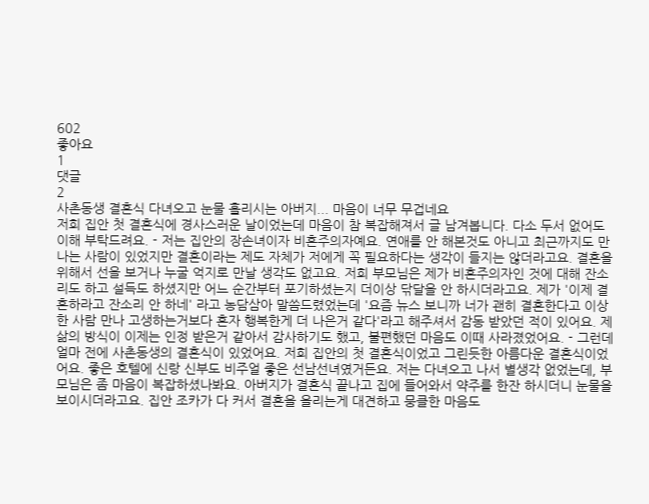602
좋아요
1
댓글
2
사촌동생 결혼식 다녀오고 눈물 흘리시는 아버지... 마음이 너무 무겁네요
저희 집안 첫 결혼식에 경사스러운 날이었는데 마음이 참 복잡해져서 글 남겨봅니다. 다소 두서 없어도 이해 부탁드려요. - 저는 집안의 장손녀이자 비혼주의자예요. 연애를 안 해본것도 아니고 최근까지도 만나는 사람이 있었지만 결혼이라는 제도 자체가 저에게 꼭 필요하다는 생각이 들지는 않더라고요. 결혼을 위해서 선을 보거나 누굴 억지로 만날 생각도 없고요. 저희 부모님은 제가 비혼주의자인 것에 대해 잔소리도 하고 설득도 하셨지만 어느 순간부터 포기하셨는지 더이상 닦달을 안 하시더라고요. 제가 '이제 결혼하라고 잔소리 안 하네' 라고 농담삼아 말씀드렸었는데 '요즘 뉴스 보니까 너가 괜히 결혼한다고 이상한 사람 만나 고생하는거보다 혼자 행복한게 더 나은거 같다'라고 해주셔서 감동 받았던 적이 있어요. 제 삶의 방식이 이제는 인정 받은거 같아서 감사하기도 했고, 불편했던 마음도 이때 사라졌었어요. - 그런데 얼마 전에 사촌동생의 결혼식이 있었어요. 저희 집안의 첫 결혼식이었고 그린듯한 아름다운 결혼식이었어요. 좋은 호텔에 신랑 신부도 비주얼 좋은 선남선녀였거든요. 저는 다녀오고 나서 별생각 없었는데, 부모님은 좀 마음이 복잡하셨나봐요. 아버지가 결혼식 끝나고 집에 들어와서 약주를 한잔 하시더니 눈물을 보이시더라고요. 집안 조카가 다 커서 결혼을 올리는게 대견하고 뭉클한 마음도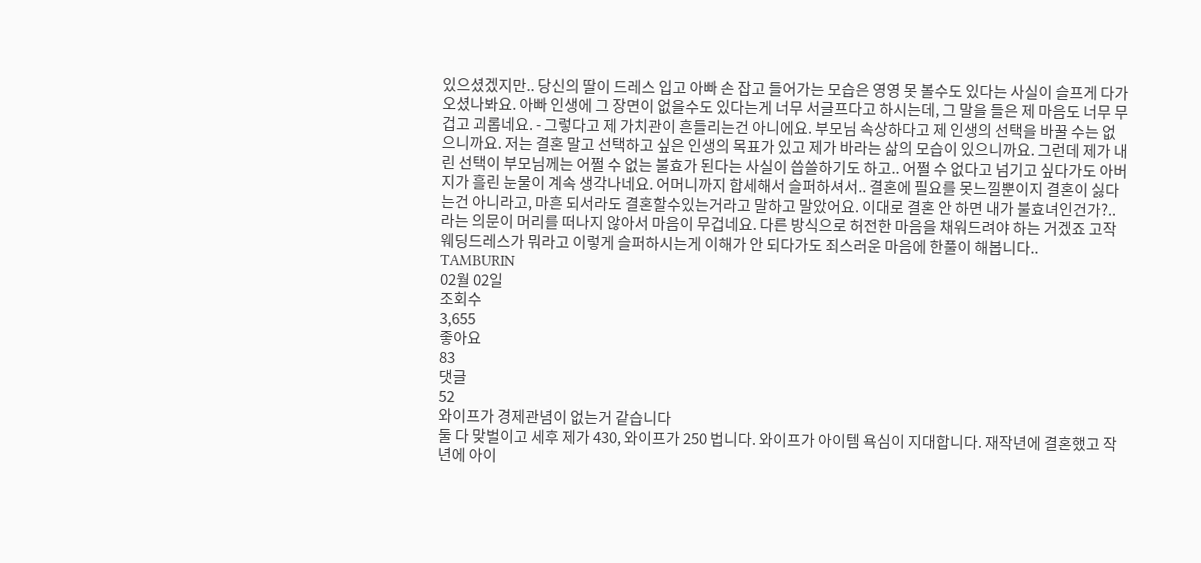있으셨겠지만.. 당신의 딸이 드레스 입고 아빠 손 잡고 들어가는 모습은 영영 못 볼수도 있다는 사실이 슬프게 다가오셨나봐요. 아빠 인생에 그 장면이 없을수도 있다는게 너무 서글프다고 하시는데, 그 말을 들은 제 마음도 너무 무겁고 괴롭네요. - 그렇다고 제 가치관이 흔들리는건 아니에요. 부모님 속상하다고 제 인생의 선택을 바꿀 수는 없으니까요. 저는 결혼 말고 선택하고 싶은 인생의 목표가 있고 제가 바라는 삶의 모습이 있으니까요. 그런데 제가 내린 선택이 부모님께는 어쩔 수 없는 불효가 된다는 사실이 씁쓸하기도 하고.. 어쩔 수 없다고 넘기고 싶다가도 아버지가 흘린 눈물이 계속 생각나네요. 어머니까지 합세해서 슬퍼하셔서.. 결혼에 필요를 못느낄뿐이지 결혼이 싫다는건 아니라고, 마흔 되서라도 결혼할수있는거라고 말하고 말았어요. 이대로 결혼 안 하면 내가 불효녀인건가?.. 라는 의문이 머리를 떠나지 않아서 마음이 무겁네요. 다른 방식으로 허전한 마음을 채워드려야 하는 거겠죠 고작 웨딩드레스가 뭐라고 이렇게 슬퍼하시는게 이해가 안 되다가도 죄스러운 마음에 한풀이 해봅니다..
TAMBURIN
02월 02일
조회수
3,655
좋아요
83
댓글
52
와이프가 경제관념이 없는거 같습니다
둘 다 맞벌이고 세후 제가 430, 와이프가 250 법니다. 와이프가 아이템 욕심이 지대합니다. 재작년에 결혼했고 작년에 아이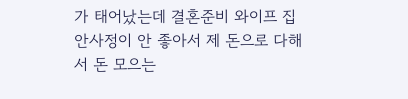가 태어났는데 결혼준비 와이프 집안사정이 안 좋아서 제 돈으로 다해서 돈 모으는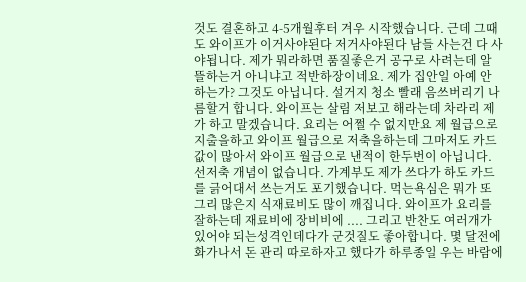것도 결혼하고 4-5개월후터 겨우 시작했습니다. 근데 그때도 와이프가 이거사야된다 저거사야된다 남들 사는건 다 사야됩니다. 제가 뭐라하면 품질좋은거 공구로 사려는데 알뜰하는거 아니냐고 적반하장이네요. 제가 집안일 아예 안하는가? 그것도 아닙니다. 설거지 청소 빨래 음쓰버리기 나름할거 합니다. 와이프는 살림 저보고 해라는데 차라리 제가 하고 말겠습니다. 요리는 어쩔 수 없지만요 제 월급으로 지출을하고 와이프 월급으로 저축을하는데 그마저도 카드값이 많아서 와이프 월급으로 낸적이 한두번이 아닙니다. 선저축 개념이 없습니다. 가계부도 제가 쓰다가 하도 카드를 긁어대서 쓰는거도 포기했습니다. 먹는욕심은 뭐가 또 그리 많은지 식재료비도 많이 깨집니다. 와이프가 요리를 잘하는데 재료비에 장비비에 .... 그리고 반찬도 여러개가 있어야 되는성격인데다가 군것질도 좋아합니다. 몇 달전에 화가나서 돈 관리 따로하자고 했다가 하루종일 우는 바람에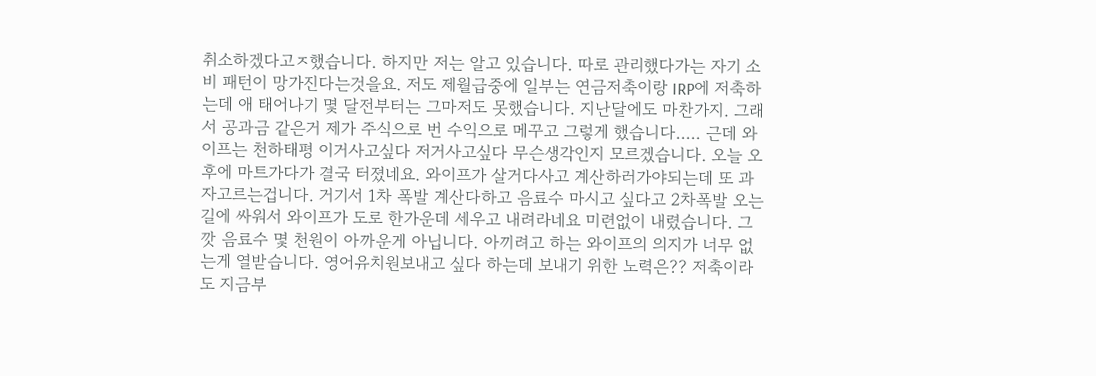취소하겠다고ㅈ했습니다. 하지만 저는 알고 있습니다. 따로 관리했다가는 자기 소비 패턴이 망가진다는것을요. 저도 제월급중에 일부는 연금저축이랑 IRP에 저축하는데 애 태어나기 몇 달전부터는 그마저도 못했습니다. 지난달에도 마찬가지. 그래서 공과금 같은거 제가 주식으로 번 수익으로 메꾸고 그렇게 했습니다..... 근데 와이프는 천하태평 이거사고싶다 저거사고싶다 무슨생각인지 모르겠습니다. 오늘 오후에 마트가다가 결국 터졌네요. 와이프가 살거다사고 계산하러가야되는데 또 과자고르는겁니다. 거기서 1차 폭발 계산다하고 음료수 마시고 싶다고 2차폭발 오는 길에 싸워서 와이프가 도로 한가운데 세우고 내려라네요 미련없이 내렸습니다. 그깟 음료수 몇 천원이 아까운게 아닙니다. 아끼려고 하는 와이프의 의지가 너무 없는게 열받습니다. 영어유치원보내고 싶다 하는데 보내기 위한 노력은?? 저축이라도 지금부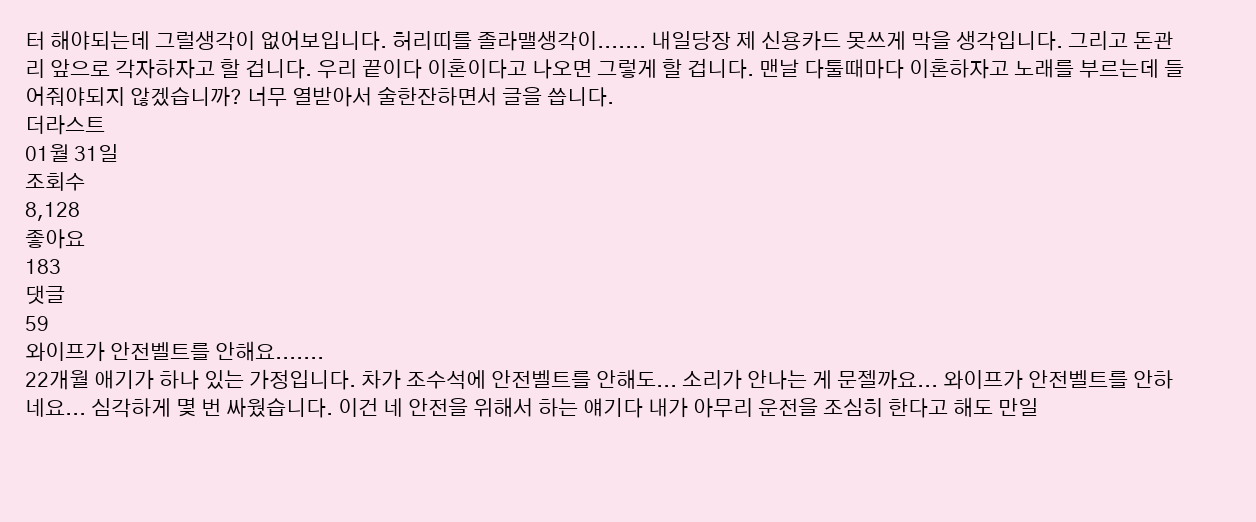터 해야되는데 그럴생각이 없어보입니다. 허리띠를 졸라맬생각이....... 내일당장 제 신용카드 못쓰게 막을 생각입니다. 그리고 돈관리 앞으로 각자하자고 할 겁니다. 우리 끝이다 이혼이다고 나오면 그렇게 할 겁니다. 맨날 다툴때마다 이혼하자고 노래를 부르는데 들어줘야되지 않겠습니까? 너무 열받아서 술한잔하면서 글을 씁니다.
더라스트
01월 31일
조회수
8,128
좋아요
183
댓글
59
와이프가 안전벨트를 안해요.......
22개월 애기가 하나 있는 가정입니다. 차가 조수석에 안전벨트를 안해도... 소리가 안나는 게 문젤까요... 와이프가 안전벨트를 안하네요... 심각하게 몇 번 싸웠습니다. 이건 네 안전을 위해서 하는 얘기다 내가 아무리 운전을 조심히 한다고 해도 만일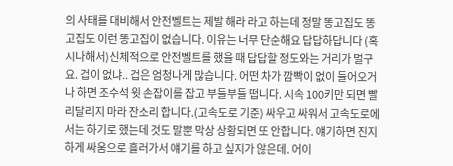의 사태를 대비해서 안전벨트는 제발 해라 라고 하는데 정말 똥고집도 똥고집도 이런 똥고집이 없습니다. 이유는 너무 단순해요 답답하답니다 (혹시나해서)신체적으로 안전벨트를 했을 때 답답할 정도와는 거리가 멀구요. 겁이 없냐.. 겁은 엄청나게 많습니다. 어떤 차가 깜빡이 없이 들어오거나 하면 조수석 윗 손잡이를 잡고 부들부들 떱니다. 시속 100키만 되면 빨리달리지 마라 잔소리 합니다.(고속도로 기준) 싸우고 싸워서 고속도로에서는 하기로 했는데 것도 말뿐 막상 상황되면 또 안합니다. 얘기하면 진지하게 싸움으로 흘러가서 얘기를 하고 싶지가 않은데. 어이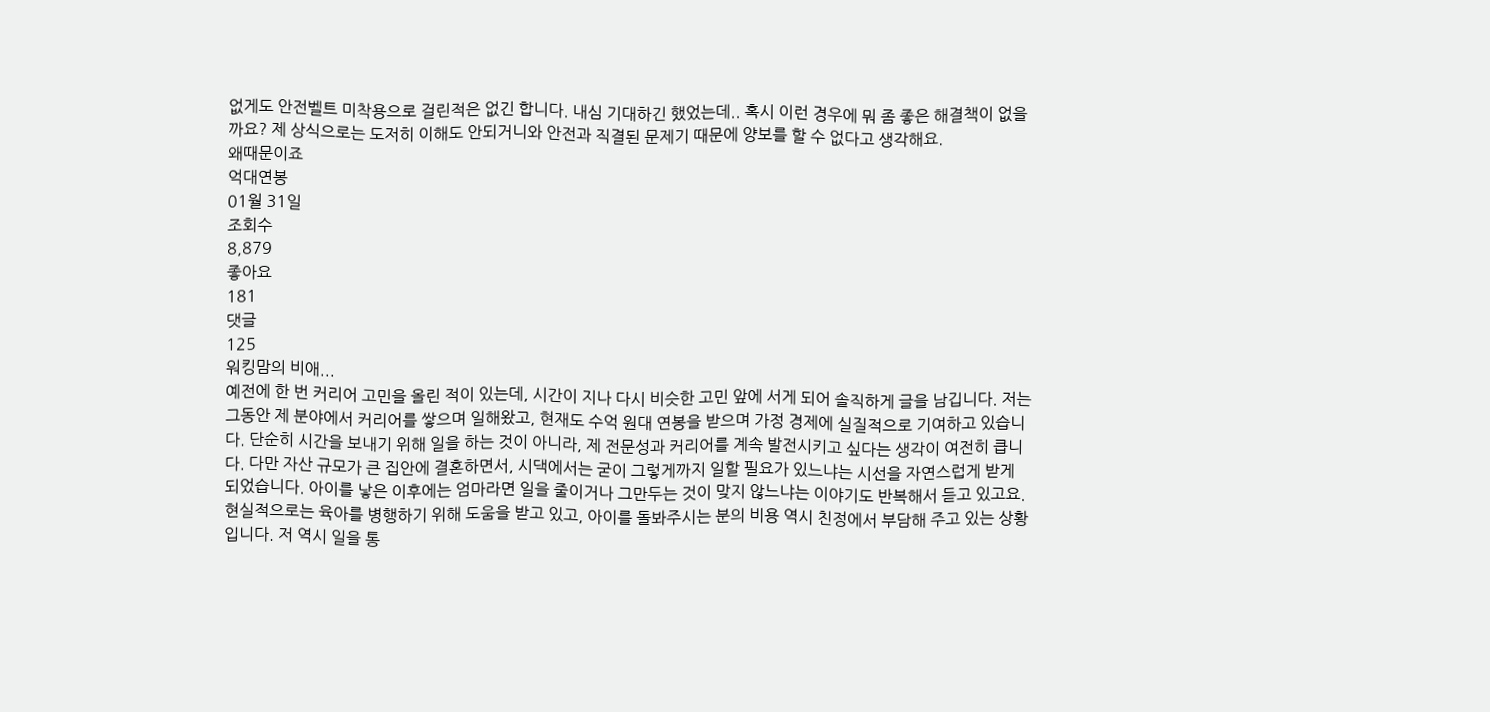없게도 안전벨트 미착용으로 걸린적은 없긴 합니다. 내심 기대하긴 했었는데.. 혹시 이런 경우에 뭐 좀 좋은 해결책이 없을까요? 제 상식으로는 도저히 이해도 안되거니와 안전과 직결된 문제기 때문에 양보를 할 수 없다고 생각해요.
왜때문이죠
억대연봉
01월 31일
조회수
8,879
좋아요
181
댓글
125
워킹맘의 비애...
예전에 한 번 커리어 고민을 올린 적이 있는데, 시간이 지나 다시 비슷한 고민 앞에 서게 되어 솔직하게 글을 남깁니다. 저는 그동안 제 분야에서 커리어를 쌓으며 일해왔고, 현재도 수억 원대 연봉을 받으며 가정 경제에 실질적으로 기여하고 있습니다. 단순히 시간을 보내기 위해 일을 하는 것이 아니라, 제 전문성과 커리어를 계속 발전시키고 싶다는 생각이 여전히 큽니다. 다만 자산 규모가 큰 집안에 결혼하면서, 시댁에서는 굳이 그렇게까지 일할 필요가 있느냐는 시선을 자연스럽게 받게 되었습니다. 아이를 낳은 이후에는 엄마라면 일을 줄이거나 그만두는 것이 맞지 않느냐는 이야기도 반복해서 듣고 있고요. 현실적으로는 육아를 병행하기 위해 도움을 받고 있고, 아이를 돌봐주시는 분의 비용 역시 친정에서 부담해 주고 있는 상황입니다. 저 역시 일을 통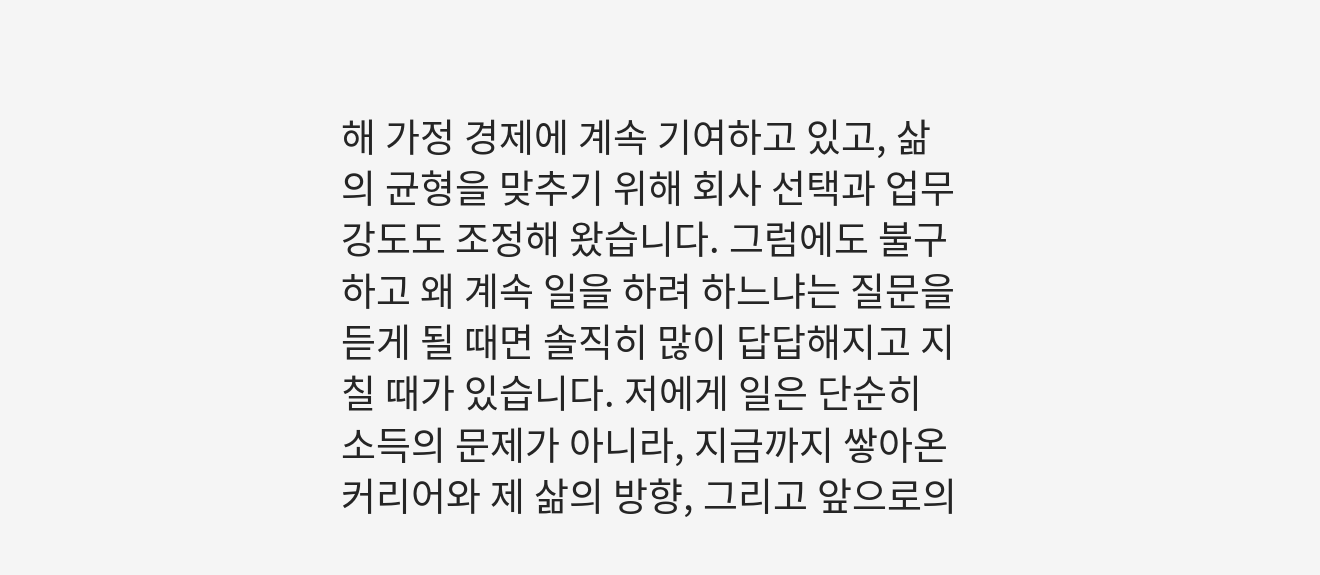해 가정 경제에 계속 기여하고 있고, 삶의 균형을 맞추기 위해 회사 선택과 업무 강도도 조정해 왔습니다. 그럼에도 불구하고 왜 계속 일을 하려 하느냐는 질문을 듣게 될 때면 솔직히 많이 답답해지고 지칠 때가 있습니다. 저에게 일은 단순히 소득의 문제가 아니라, 지금까지 쌓아온 커리어와 제 삶의 방향, 그리고 앞으로의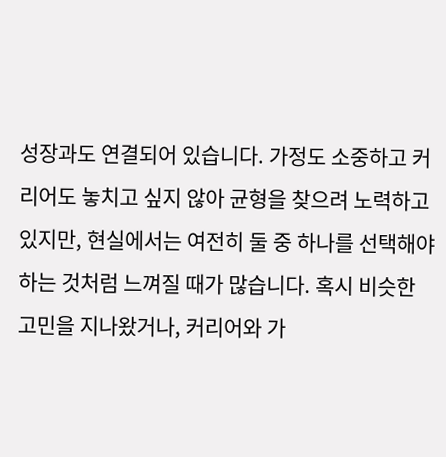성장과도 연결되어 있습니다. 가정도 소중하고 커리어도 놓치고 싶지 않아 균형을 찾으려 노력하고 있지만, 현실에서는 여전히 둘 중 하나를 선택해야 하는 것처럼 느껴질 때가 많습니다. 혹시 비슷한 고민을 지나왔거나, 커리어와 가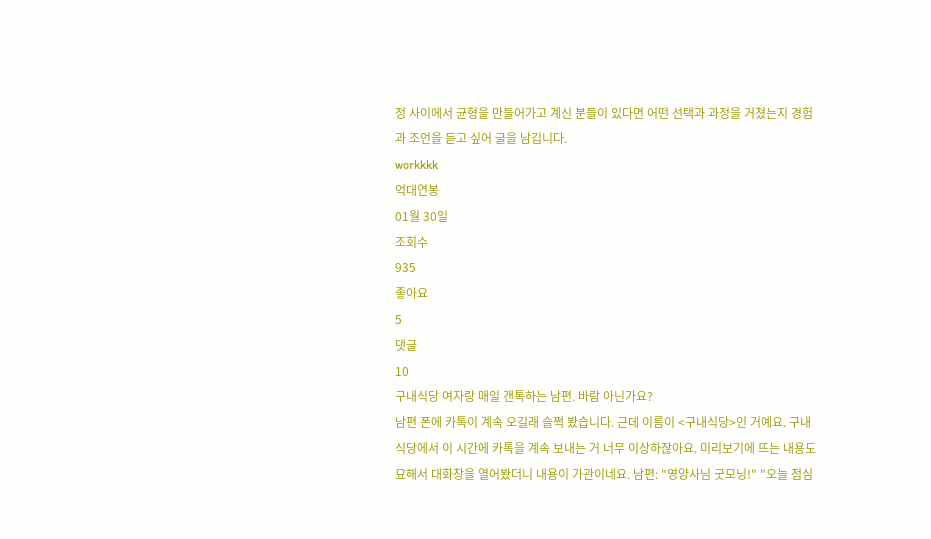정 사이에서 균형을 만들어가고 계신 분들이 있다면 어떤 선택과 과정을 거쳤는지 경험과 조언을 듣고 싶어 글을 남깁니다.
workkkk
억대연봉
01월 30일
조회수
935
좋아요
5
댓글
10
구내식당 여자랑 매일 갠톡하는 남편. 바람 아닌가요?
남편 폰에 카톡이 계속 오길래 슬쩍 봤습니다. 근데 이름이 <구내식당>인 거예요. 구내식당에서 이 시간에 카톡을 계속 보내는 거 너무 이상하잖아요. 미리보기에 뜨는 내용도 묘해서 대화창을 열어봤더니 내용이 가관이네요. 남편: "영양사님 굿모닝!" "오늘 점심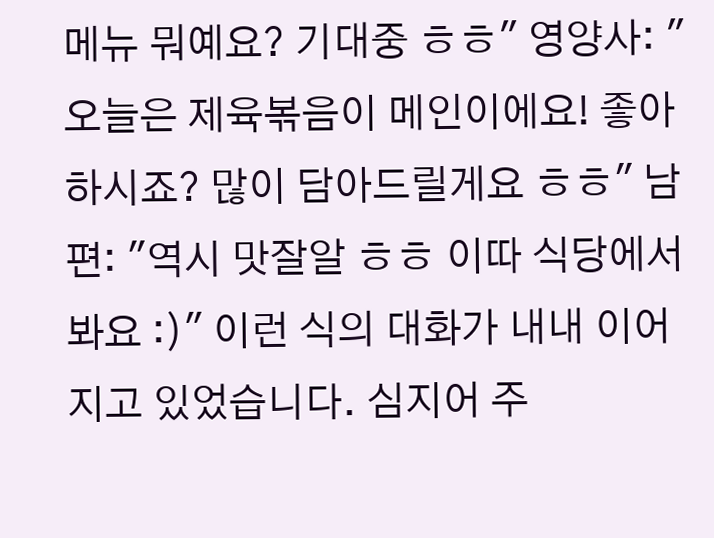메뉴 뭐예요? 기대중 ㅎㅎ" 영양사: "오늘은 제육볶음이 메인이에요! 좋아하시죠? 많이 담아드릴게요 ㅎㅎ" 남편: "역시 맛잘알 ㅎㅎ 이따 식당에서 봐요 :)" 이런 식의 대화가 내내 이어지고 있었습니다. 심지어 주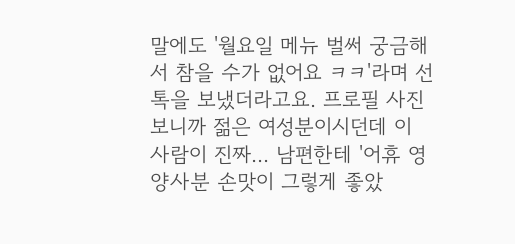말에도 '월요일 메뉴 벌써 궁금해서 참을 수가 없어요 ㅋㅋ'라며 선톡을 보냈더라고요. 프로필 사진 보니까 젊은 여성분이시던데 이 사람이 진짜... 남편한테 '어휴 영양사분 손맛이 그렇게 좋았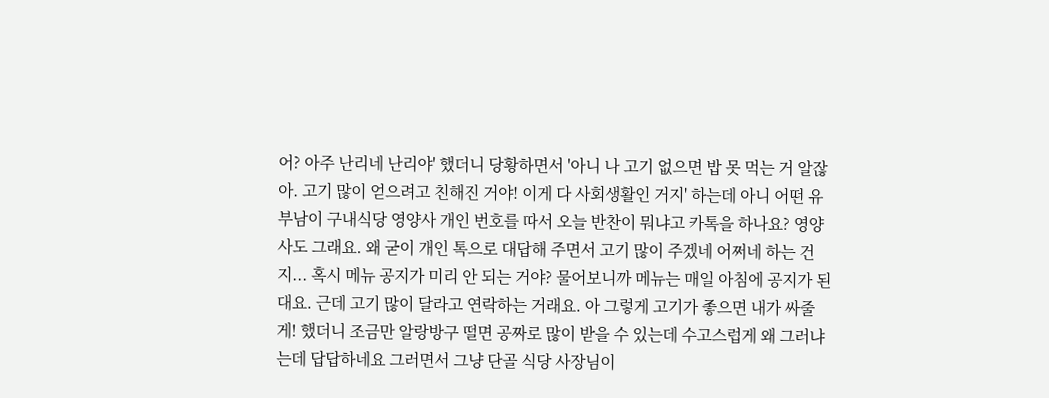어? 아주 난리네 난리야' 했더니 당황하면서 '아니 나 고기 없으면 밥 못 먹는 거 알잖아. 고기 많이 얻으려고 친해진 거야! 이게 다 사회생활인 거지' 하는데 아니 어떤 유부남이 구내식당 영양사 개인 번호를 따서 오늘 반찬이 뭐냐고 카톡을 하나요? 영양사도 그래요. 왜 굳이 개인 톡으로 대답해 주면서 고기 많이 주겠네 어쩌네 하는 건지... 혹시 메뉴 공지가 미리 안 되는 거야? 물어보니까 메뉴는 매일 아침에 공지가 된대요. 근데 고기 많이 달라고 연락하는 거래요. 아 그렇게 고기가 좋으면 내가 싸줄게! 했더니 조금만 알랑방구 떨면 공짜로 많이 받을 수 있는데 수고스럽게 왜 그러냐는데 답답하네요 그러면서 그냥 단골 식당 사장님이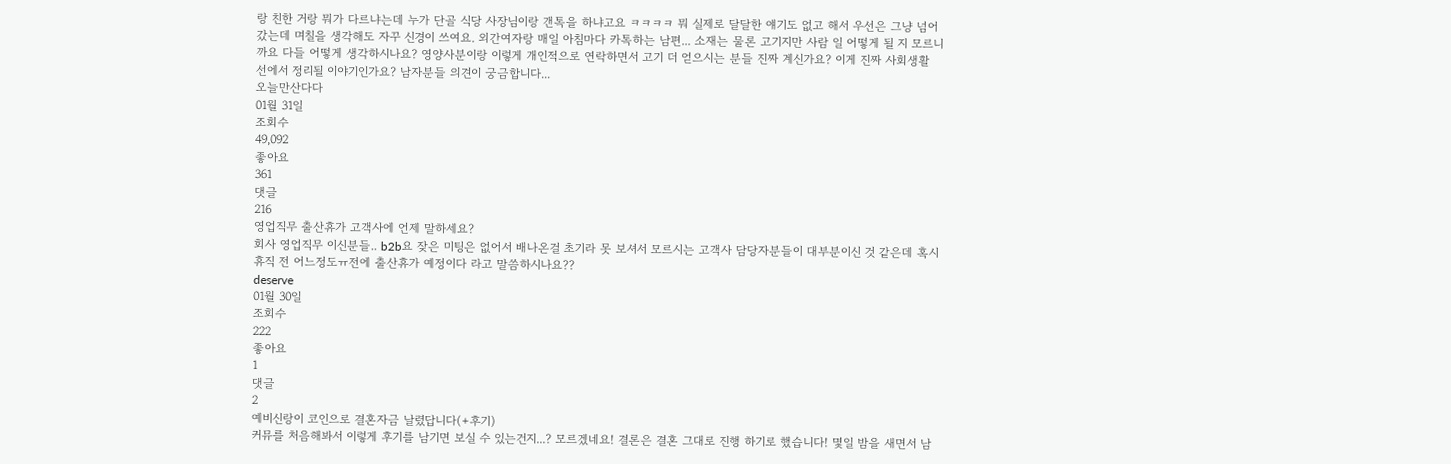랑 친한 거랑 뭐가 다르냐는데 누가 단골 식당 사장님이랑 갠톡을 하냐고요 ㅋㅋㅋㅋ 뭐 실제로 달달한 얘기도 없고 해서 우선은 그냥 넘어갔는데 며칠을 생각해도 자꾸 신경이 쓰여요. 외간여자랑 매일 아침마다 카톡하는 남편... 소재는 물론 고기지만 사람 일 어떻게 될 지 모르니까요 다들 어떻게 생각하시나요? 영양사분이랑 이렇게 개인적으로 연락하면서 고기 더 얻으시는 분들 진짜 계신가요? 이게 진짜 사회생활 선에서 정리될 이야기인가요? 남자분들 의견이 궁금합니다...
오늘만산다다
01월 31일
조회수
49,092
좋아요
361
댓글
216
영업직무 출산휴가 고객사에 언제 말하세요?
회사 영업직무 이신분들.. b2b요 잦은 미팅은 없어서 배나온걸 초기라 못 보셔서 모르시는 고객사 담당자분들이 대부분이신 것 같은데 혹시 휴직 전 어느정도ㅠ전에 출산휴가 예정이다 라고 말씀하시나요??
deserve
01월 30일
조회수
222
좋아요
1
댓글
2
예비신랑이 코인으로 결혼자금 날렸답니다(+후기)
커뮤를 처음해봐서 이렇게 후기를 남기면 보실 수 있는건지...? 모르겠네요! 결론은 결혼 그대로 진행 하기로 했습니다! 몇일 밤을 새면서 남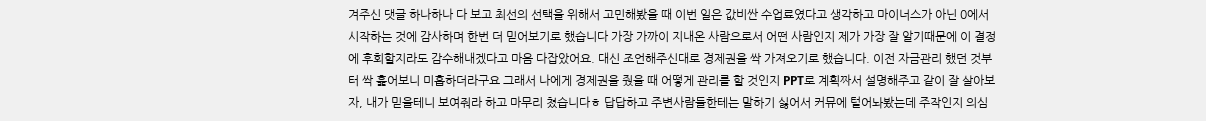겨주신 댓글 하나하나 다 보고 최선의 선택을 위해서 고민해봤을 때 이번 일은 값비싼 수업료였다고 생각하고 마이너스가 아닌 0에서 시작하는 것에 감사하며 한번 더 믿어보기로 했습니다 가장 가까이 지내온 사람으로서 어떤 사람인지 제가 가장 잘 알기때문에 이 결정에 후회할지라도 감수해내겠다고 마음 다잡았어요. 대신 조언해주신대로 경제권을 싹 가져오기로 했습니다. 이전 자금관리 했던 것부터 싹 훑어보니 미흡하더라구요 그래서 나에게 경제권을 줬을 때 어떻게 관리를 할 것인지 PPT로 계획짜서 설명해주고 같이 잘 살아보자, 내가 믿을테니 보여줘라 하고 마무리 쳤습니다ㅎ 답답하고 주변사람들한테는 말하기 싫어서 커뮤에 털어놔봤는데 주작인지 의심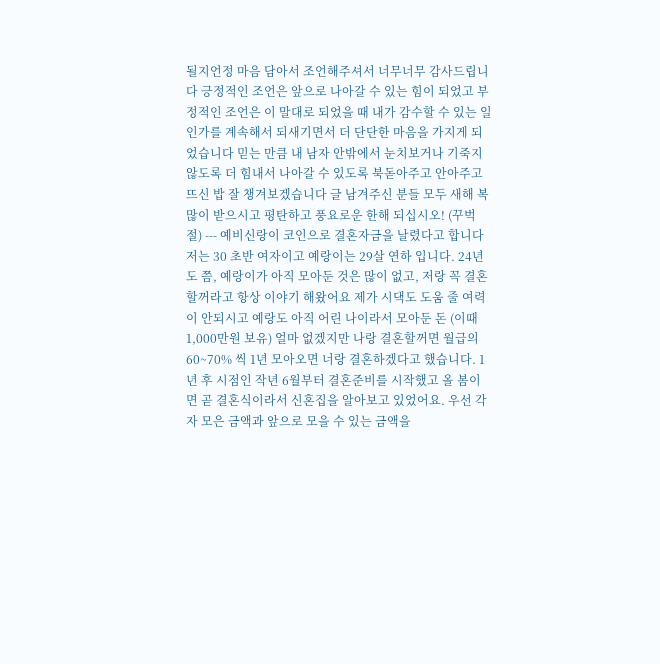될지언정 마음 담아서 조언해주셔서 너무너무 감사드립니다 긍정적인 조언은 앞으로 나아갈 수 있는 힘이 되었고 부정적인 조언은 이 말대로 되었을 때 내가 감수할 수 있는 일인가를 계속해서 되새기면서 더 단단한 마음을 가지게 되었습니다 믿는 만큼 내 남자 안밖에서 눈치보거나 기죽지 않도록 더 힘내서 나아갈 수 있도록 북돋아주고 안아주고 뜨신 밥 잘 챙겨보겠습니다 글 남겨주신 분들 모두 새해 복 많이 받으시고 평탄하고 풍요로운 한해 되십시오! (꾸벅 절) --- 예비신랑이 코인으로 결혼자금을 날렸다고 합니다 저는 30 초반 여자이고 예랑이는 29살 연하 입니다. 24년도 쯤, 예랑이가 아직 모아둔 것은 많이 없고, 저랑 꼭 결혼 할꺼라고 항상 이야기 해왔어요 제가 시댁도 도움 줄 여력이 안되시고 예랑도 아직 어린 나이라서 모아둔 돈 (이때 1,000만원 보유) 얼마 없겠지만 나랑 결혼할꺼면 월급의 60~70% 씩 1년 모아오면 너랑 결혼하겠다고 했습니다. 1년 후 시점인 작년 6월부터 결혼준비를 시작했고 올 봄이면 곧 결혼식이라서 신혼집을 알아보고 있었어요. 우선 각자 모은 금액과 앞으로 모을 수 있는 금액을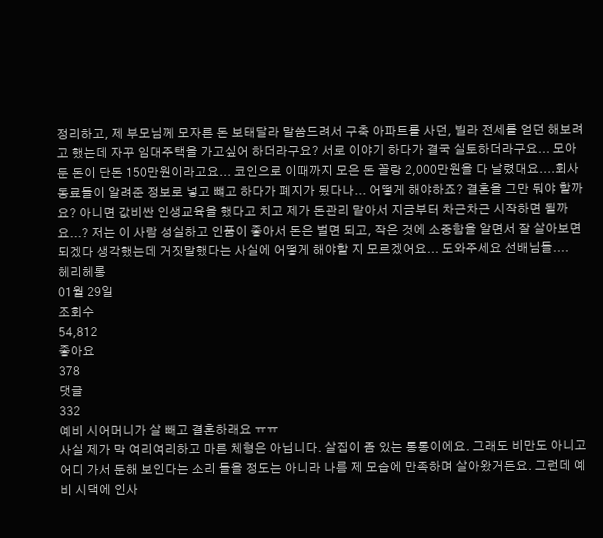정리하고, 제 부모님께 모자른 돈 보태달라 말씀드려서 구축 아파트를 사던, 빌라 전세를 얻던 해보려고 했는데 자꾸 임대주택을 가고싶어 하더라구요? 서로 이야기 하다가 결국 실토하더라구요... 모아둔 돈이 단돈 150만원이라고요... 코인으로 이때까지 모은 돈 꼴랑 2,000만원을 다 날렸대요....회사 동료들이 알려준 정보로 넣고 뺴고 하다가 폐지가 됬다나... 어떻게 해야하죠? 결혼을 그만 둬야 할까요? 아니면 값비싼 인생교육을 했다고 치고 제가 돈관리 맡아서 지금부터 차근차근 시작하면 될까요...? 저는 이 사람 성실하고 인품이 좋아서 돈은 벌면 되고, 작은 것에 소중함을 알면서 잘 살아보면 되겠다 생각했는데 거짓말했다는 사실에 어떻게 해야할 지 모르겠어요... 도와주세요 선배님들....
헤리헤롱
01월 29일
조회수
54,812
좋아요
378
댓글
332
예비 시어머니가 살 빼고 결혼하래요 ㅠㅠ
사실 제가 막 여리여리하고 마른 체형은 아닙니다. 살집이 좀 있는 통통이에요. 그래도 비만도 아니고 어디 가서 둔해 보인다는 소리 들을 정도는 아니라 나름 제 모습에 만족하며 살아왔거든요. 그런데 예비 시댁에 인사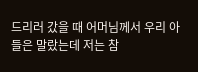드리러 갔을 때 어머님께서 우리 아들은 말랐는데 저는 참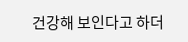건강해 보인다고 하더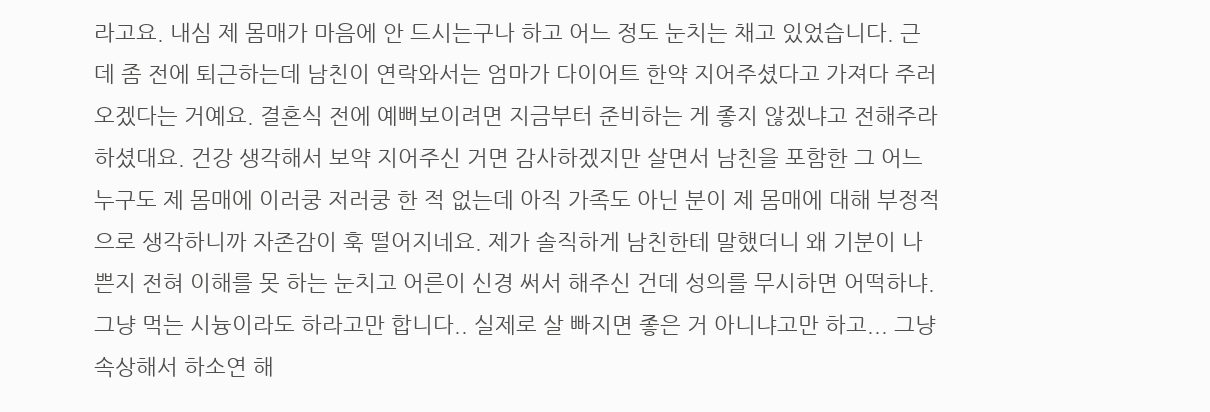라고요. 내심 제 몸매가 마음에 안 드시는구나 하고 어느 정도 눈치는 채고 있었습니다. 근데 좀 전에 퇴근하는데 남친이 연락와서는 엄마가 다이어트 한약 지어주셨다고 가져다 주러 오겠다는 거예요. 결혼식 전에 예뻐보이려면 지금부터 준비하는 게 좋지 않겠냐고 전해주라 하셨대요. 건강 생각해서 보약 지어주신 거면 감사하겠지만 살면서 남친을 포함한 그 어느 누구도 제 몸매에 이러쿵 저러쿵 한 적 없는데 아직 가족도 아닌 분이 제 몸매에 대해 부정적으로 생각하니까 자존감이 훅 떨어지네요. 제가 솔직하게 남친한테 말했더니 왜 기분이 나쁜지 전혀 이해를 못 하는 눈치고 어른이 신경 써서 해주신 건데 성의를 무시하면 어떡하냐. 그냥 먹는 시늉이라도 하라고만 합니다.. 실제로 살 빠지면 좋은 거 아니냐고만 하고... 그냥 속상해서 하소연 해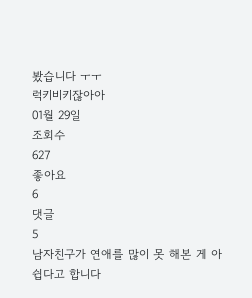봤습니다 ㅜㅜ
럭키비키잖아아
01월 29일
조회수
627
좋아요
6
댓글
5
남자친구가 연애를 많이 못 해본 게 아쉽다고 합니다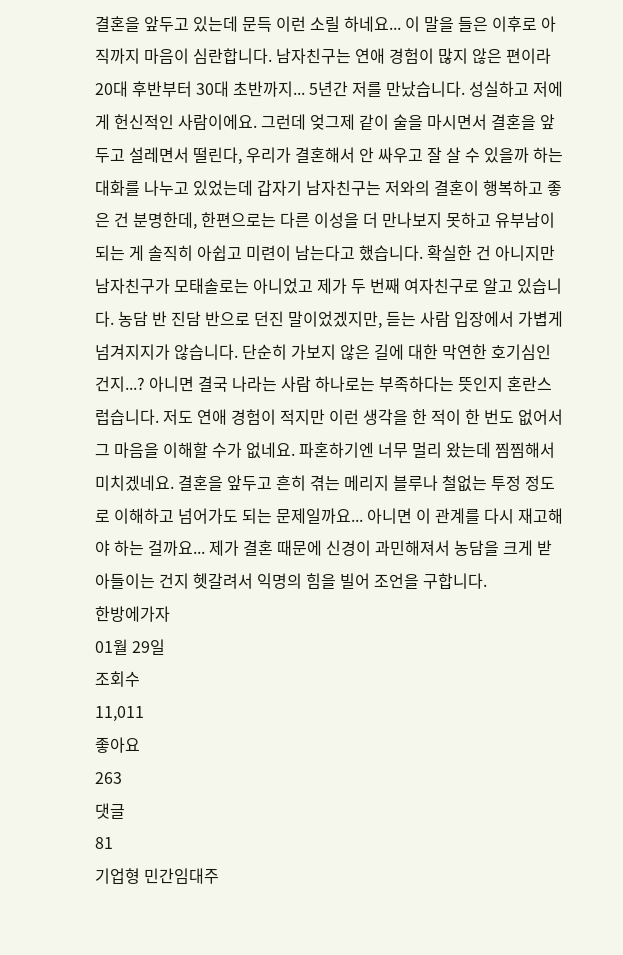결혼을 앞두고 있는데 문득 이런 소릴 하네요... 이 말을 들은 이후로 아직까지 마음이 심란합니다. 남자친구는 연애 경험이 많지 않은 편이라 20대 후반부터 30대 초반까지... 5년간 저를 만났습니다. 성실하고 저에게 헌신적인 사람이에요. 그런데 엊그제 같이 술을 마시면서 결혼을 앞두고 설레면서 떨린다, 우리가 결혼해서 안 싸우고 잘 살 수 있을까 하는 대화를 나누고 있었는데 갑자기 남자친구는 저와의 결혼이 행복하고 좋은 건 분명한데, 한편으로는 다른 이성을 더 만나보지 못하고 유부남이 되는 게 솔직히 아쉽고 미련이 남는다고 했습니다. 확실한 건 아니지만 남자친구가 모태솔로는 아니었고 제가 두 번째 여자친구로 알고 있습니다. 농담 반 진담 반으로 던진 말이었겠지만, 듣는 사람 입장에서 가볍게 넘겨지지가 않습니다. 단순히 가보지 않은 길에 대한 막연한 호기심인 건지...? 아니면 결국 나라는 사람 하나로는 부족하다는 뜻인지 혼란스럽습니다. 저도 연애 경험이 적지만 이런 생각을 한 적이 한 번도 없어서 그 마음을 이해할 수가 없네요. 파혼하기엔 너무 멀리 왔는데 찜찜해서 미치겠네요. 결혼을 앞두고 흔히 겪는 메리지 블루나 철없는 투정 정도로 이해하고 넘어가도 되는 문제일까요... 아니면 이 관계를 다시 재고해야 하는 걸까요... 제가 결혼 때문에 신경이 과민해져서 농담을 크게 받아들이는 건지 헷갈려서 익명의 힘을 빌어 조언을 구합니다.
한방에가자
01월 29일
조회수
11,011
좋아요
263
댓글
81
기업형 민간임대주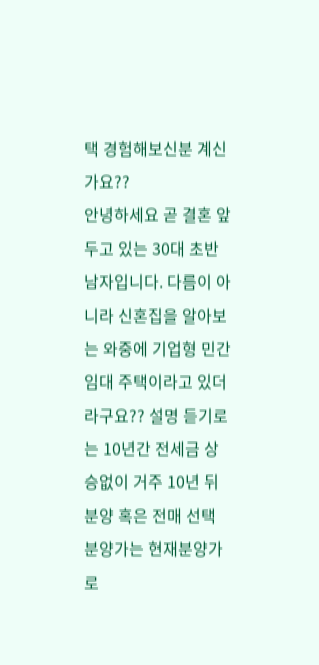택 경험해보신분 계신가요??
안녕하세요 곧 결혼 앞두고 있는 30대 초반 남자입니다. 다름이 아니라 신혼집을 알아보는 와중에 기업형 민간임대 주택이라고 있더라구요?? 설명 듣기로는 10년간 전세금 상승없이 거주 10년 뒤 분양 혹은 전매 선택 분양가는 현재분양가로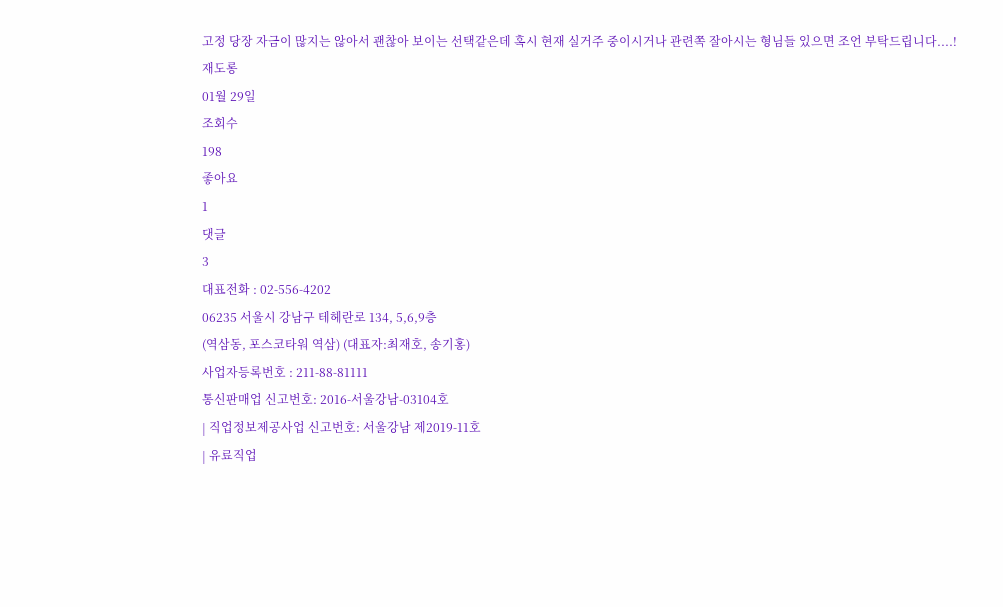고정 당장 자금이 많지는 않아서 괜찮아 보이는 선택같은데 혹시 현재 실거주 중이시거나 관련쪽 잘아시는 형님들 있으면 조언 부탁드립니다....!
재도롱
01월 29일
조회수
198
좋아요
1
댓글
3
대표전화 : 02-556-4202
06235 서울시 강남구 테헤란로 134, 5,6,9층
(역삼동, 포스코타워 역삼) (대표자:최재호, 송기홍)
사업자등록번호 : 211-88-81111
통신판매업 신고번호: 2016-서울강남-03104호
| 직업정보제공사업 신고번호: 서울강남 제2019-11호
| 유료직업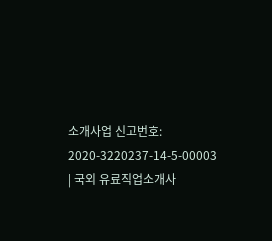소개사업 신고번호: 2020-3220237-14-5-00003
| 국외 유료직업소개사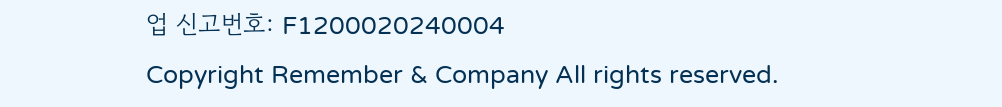업 신고번호: F1200020240004
Copyright Remember & Company All rights reserved.